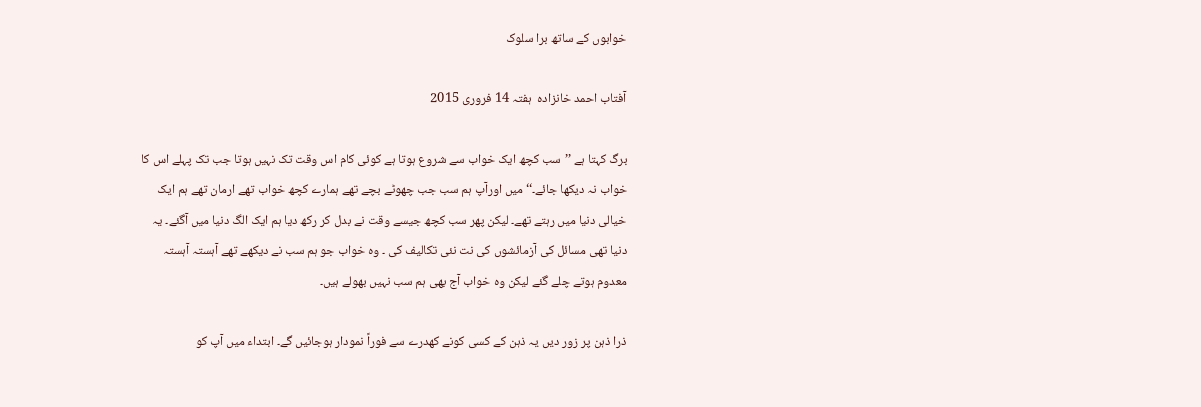خوابوں کے ساتھ برا سلوک

آفتاب احمد خانزادہ  ہفتہ 14 فروری 2015

برگ کہتا ہے ’’سب کچھ ایک خواب سے شروع ہوتا ہے کوئی کام اس وقت تک نہیں ہوتا جب تک پہلے اس کا خواب نہ دیکھا جائے۔‘‘ میں اورآپ ہم سب جب چھوٹے بچے تھے ہمارے کچھ خواب تھے ارمان تھے ہم ایک خیالی دنیا میں رہتے تھے۔ لیکن پھر سب کچھ جیسے وقت نے بدل کر رکھ دیا ہم ایک الگ دنیا میں آگئے۔ یہ دنیا تھی مسائل کی آزمائشوں کی نت نئی تکالیف کی ۔ وہ خواب جو ہم سب نے دیکھے تھے آہستہ آہستہ معدوم ہوتے چلے گئے لیکن وہ خواب آج بھی ہم سب نہیں بھولے ہیں۔

ذرا ذہن پر زور دیں یہ ذہن کے کسی کونے کھدرے سے فوراً نمودار ہوجائیں گے۔ ابتداء میں آپ کو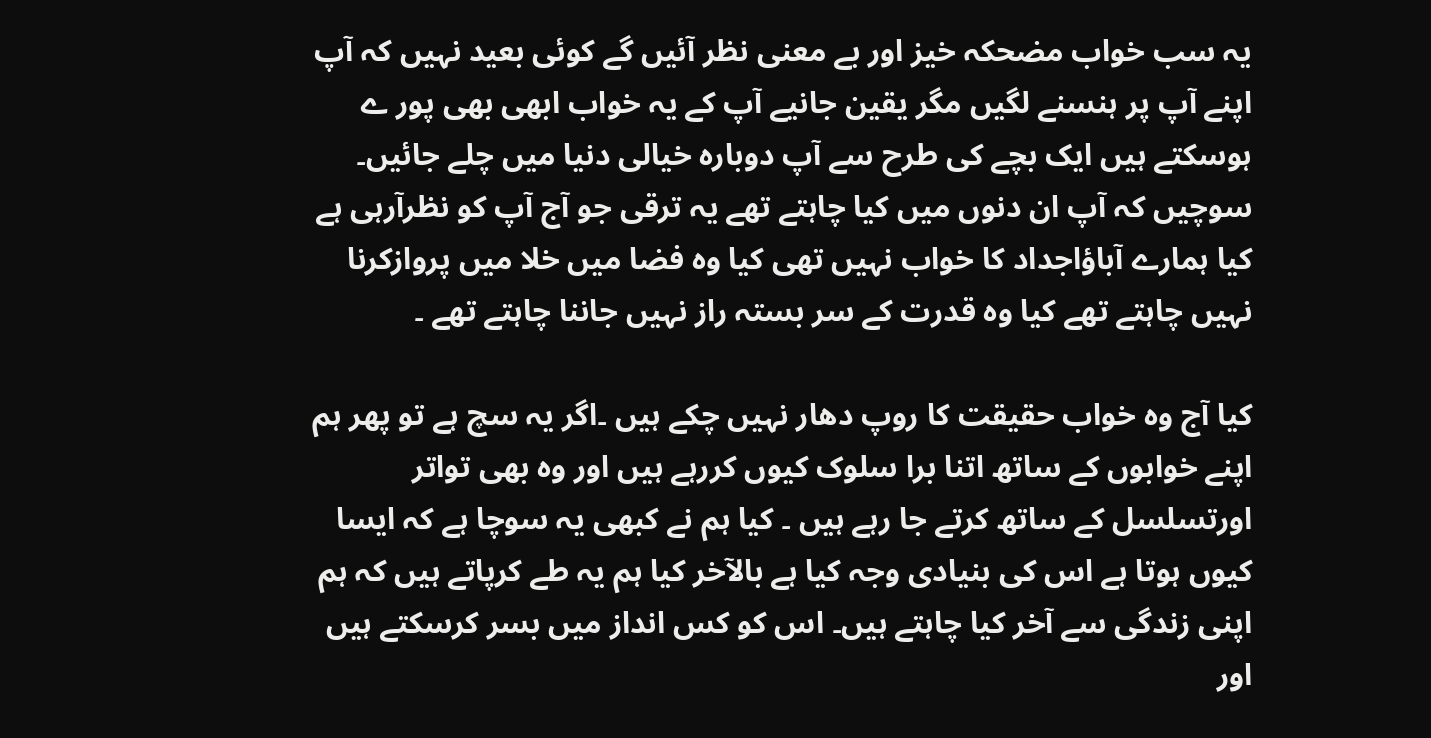یہ سب خواب مضحکہ خیز اور بے معنی نظر آئیں گے کوئی بعید نہیں کہ آپ اپنے آپ پر ہنسنے لگیں مگر یقین جانیے آپ کے یہ خواب ابھی بھی پور ے ہوسکتے ہیں ایک بچے کی طرح سے آپ دوبارہ خیالی دنیا میں چلے جائیں۔ سوچیں کہ آپ ان دنوں میں کیا چاہتے تھے یہ ترقی جو آج آپ کو نظرآرہی ہے کیا ہمارے آباؤاجداد کا خواب نہیں تھی کیا وہ فضا میں خلا میں پروازکرنا نہیں چاہتے تھے کیا وہ قدرت کے سر بستہ راز نہیں جاننا چاہتے تھے ۔

کیا آج وہ خواب حقیقت کا روپ دھار نہیں چکے ہیں ۔اگر یہ سچ ہے تو پھر ہم اپنے خوابوں کے ساتھ اتنا برا سلوک کیوں کررہے ہیں اور وہ بھی تواتر اورتسلسل کے ساتھ کرتے جا رہے ہیں ۔ کیا ہم نے کبھی یہ سوچا ہے کہ ایسا کیوں ہوتا ہے اس کی بنیادی وجہ کیا ہے بالآخر کیا ہم یہ طے کرپاتے ہیں کہ ہم اپنی زندگی سے آخر کیا چاہتے ہیں۔ اس کو کس انداز میں بسر کرسکتے ہیں اور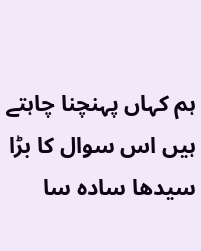ہم کہاں پہنچنا چاہتے ہیں اس سوال کا بڑا سیدھا سادہ سا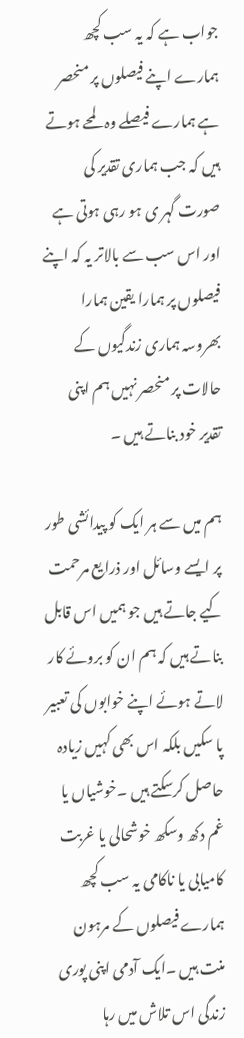جواب ہے کہ یہ سب کچھ ہمارے اپنے فیصلوں پر منحصر ہے ہمارے فیصلے وہ لمحے ہوتے ہیں کہ جب ہماری تقدیر کی صورت گہر ی ہو رہی ہوتی ہے اور اس سب سے بالاتر یہ کہ اپنے فیصلوں پر ہمارا یقین ہمارا بھروسہ ہماری زندگیوں کے حالات پر منحصر نہیں ہم اپنی تقدیر خود بناتے ہیں ۔

ہم میں سے ہر ایک کو پیدائشی طور پر ایسے وسائل اور ذرایع مرحمت کیے جاتے ہیں جو ہمیں اس قابل بناتے ہیں کہ ہم ان کو بروئے کار لاتے ہوئے اپنے خوابوں کی تعبیر پا سکیں بلکہ اس بھی کہیں زیادہ حاصل کرسکتے ہیں ۔خوشیاں یا غم دکھ وسکھ خوشحالی یا غربت کامیابی یا ناکامی یہ سب کچھ ہمارے فیصلوں کے مرہون منت ہیں ۔ایک آدمی اپنی پوری زندگی اس تلاش میں رہا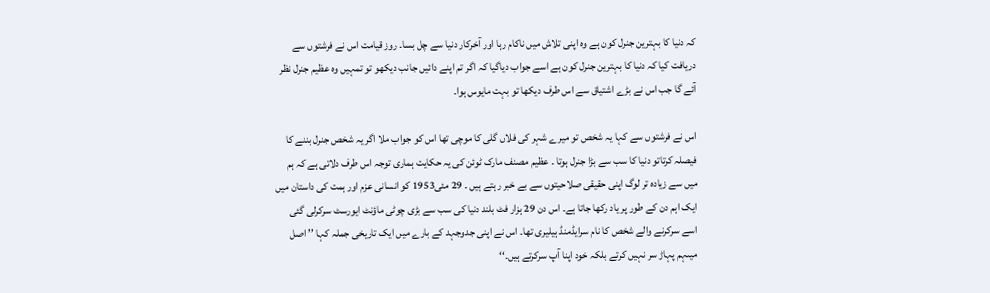کہ دنیا کا بہترین جنرل کون ہے وہ اپنی تلاش میں ناکام رہا اور آخرکار دنیا سے چل بسا۔ روز قیامت اس نے فرشتوں سے دریافت کیا کہ دنیا کا بہترین جنرل کون ہے اسے جواب دیاگیا کہ اگر تم اپنے دائیں جانب دیکھو تو تمہیں وہ عظیم جنرل نظر آئے گا جب اس نے بڑے اشتیاق سے اس طرف دیکھا تو بہت مایوس ہوا۔

اس نے فرشتوں سے کہا یہ شخص تو میرے شہر کی فلاں گلی کا موچی تھا اس کو جواب ملا اگر یہ شخص جنرل بننے کا فیصلہ کرتاتو دنیا کا سب سے بڑا جنرل ہوتا ۔ عظیم مصنف مارک ٹوئن کی یہ حکایت ہماری توجہ اس طرف دلاتی ہے کہ ہم میں سے زیادہ تر لوگ اپنی حقیقی صلاحیتوں سے بے خبر رہتے ہیں ۔ 29 مئی1953 کو انسانی عزم اور ہمت کی داستان میں ایک اہم دن کے طور پر یاد رکھا جاتا ہے۔ اس دن 29 ہزار فٹ بلند دنیا کی سب سے بڑی چوٹی ماؤنٹ ایورسٹ سرکرلی گئی اسے سرکرنے والے شخص کا نام سرایڈمنڈ ہیلیری تھا۔ اس نے اپنی جدوجہد کے بارے میں ایک تاریخی جملہ کہا ’’ اصل میںہم پہاڑ سر نہیں کرتے بلکہ خود اپنا آپ سرکرتے ہیں۔‘‘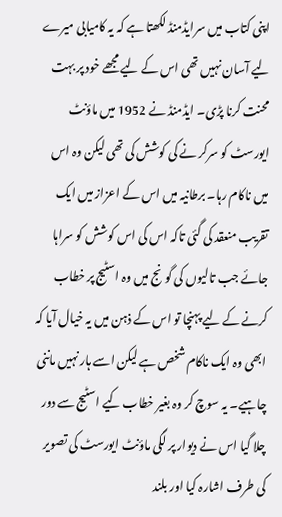اپنی کتاب میں سرایڈمنڈ لکھتا ہے کہ یہ کامیابی میرے لیے آسان نہیں تھی اس کے لیے مجھے خود پر بہت محنت کرنا پڑی۔ ایڈمنڈ نے 1952 میں ماؤنٹ ایورسٹ کو سرکر نے کی کوشش کی تھی لیکن وہ اس میں ناکام رہا۔ برطانیہ میں اس کے اعزاز میں ایک تقریب منعقد کی گئی تاکہ اس کی اس کوشش کو سراہا جائے جب تالیوں کی گونج میں وہ اسٹیج پر خطاب کرنے کے لیے پہنچا تو اس کے ذہن میں یہ خیال آیا کہ ابھی وہ ایک ناکام شخص ہے لیکن اسے ہار نہیں ماننی چاہیے۔ یہ سوچ کر وہ بغیر خطاب کیے اسٹیج سے دور چلا گیا اس نے دیوار پر لگی ماؤنٹ ایورسٹ کی تصویر کی طرف اشارہ کیا اور بلند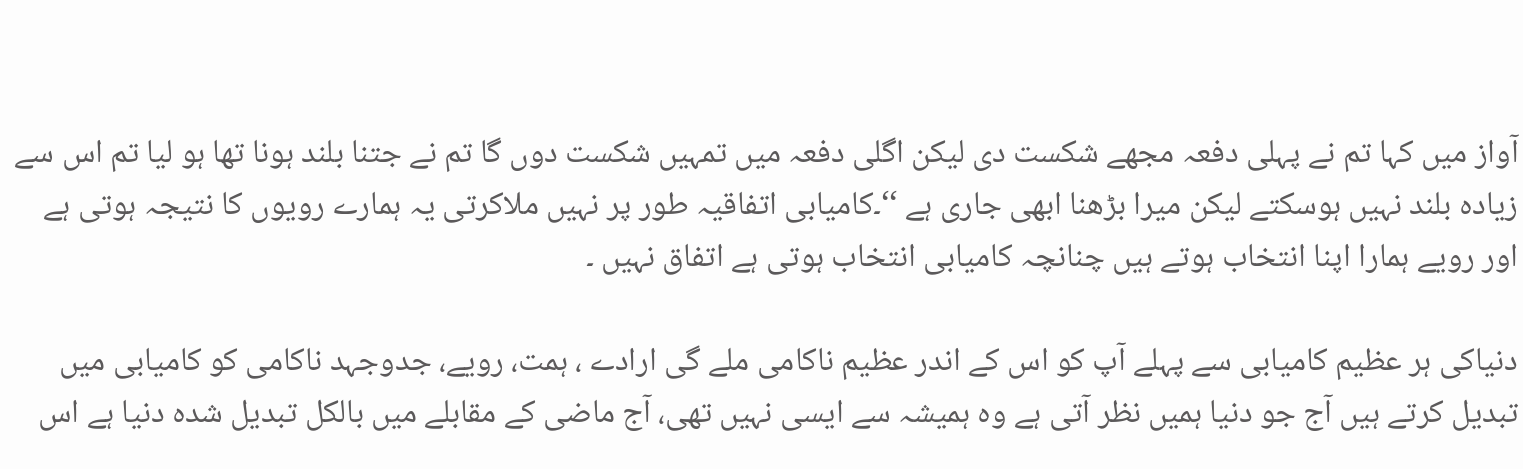آواز میں کہا تم نے پہلی دفعہ مجھے شکست دی لیکن اگلی دفعہ میں تمہیں شکست دوں گا تم نے جتنا بلند ہونا تھا ہو لیا تم اس سے زیادہ بلند نہیں ہوسکتے لیکن میرا بڑھنا ابھی جاری ہے ‘‘۔کامیابی اتفاقیہ طور پر نہیں ملاکرتی یہ ہمارے رویوں کا نتیجہ ہوتی ہے اور رویے ہمارا اپنا انتخاب ہوتے ہیں چنانچہ کامیابی انتخاب ہوتی ہے اتفاق نہیں ۔

دنیاکی ہر عظیم کامیابی سے پہلے آپ کو اس کے اندر عظیم ناکامی ملے گی ارادے ، ہمت، رویے، جدوجہد ناکامی کو کامیابی میں تبدیل کرتے ہیں آج جو دنیا ہمیں نظر آتی ہے وہ ہمیشہ سے ایسی نہیں تھی، آج ماضی کے مقابلے میں بالکل تبدیل شدہ دنیا ہے اس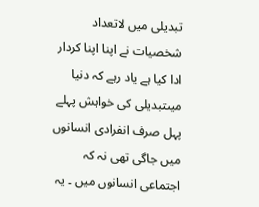تبدیلی میں لاتعداد شخصیات نے اپنا اپنا کردار ادا کیا ہے یاد رہے کہ دنیا میںتبدیلی کی خواہش پہلے پہل صرف انفرادی انسانوں میں جاگی تھی نہ کہ اجتماعی انسانوں میں ۔ یہ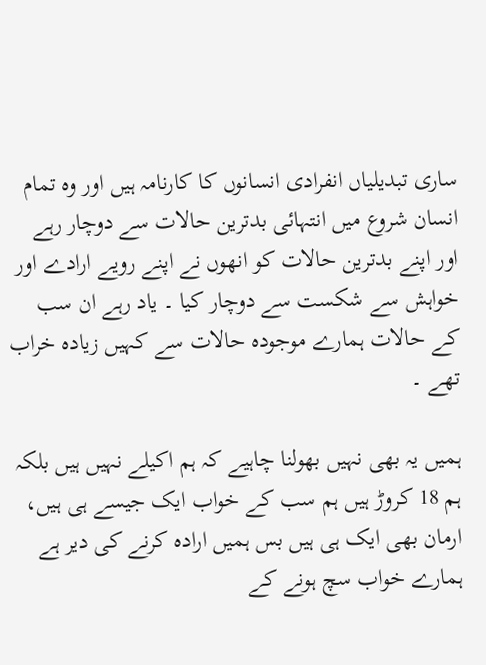ساری تبدیلیاں انفرادی انسانوں کا کارنامہ ہیں اور وہ تمام انسان شروع میں انتہائی بدترین حالات سے دوچار رہے اور اپنے بدترین حالات کو انھوں نے اپنے رویے ارادے اور خواہش سے شکست سے دوچار کیا ۔ یاد رہے ان سب کے حالات ہمارے موجودہ حالات سے کہیں زیادہ خراب تھے ۔

ہمیں یہ بھی نہیں بھولنا چاہیے کہ ہم اکیلے نہیں ہیں بلکہ ہم 18 کروڑ ہیں ہم سب کے خواب ایک جیسے ہی ہیں، ارمان بھی ایک ہی ہیں بس ہمیں ارادہ کرنے کی دیر ہے ہمارے خواب سچ ہونے کے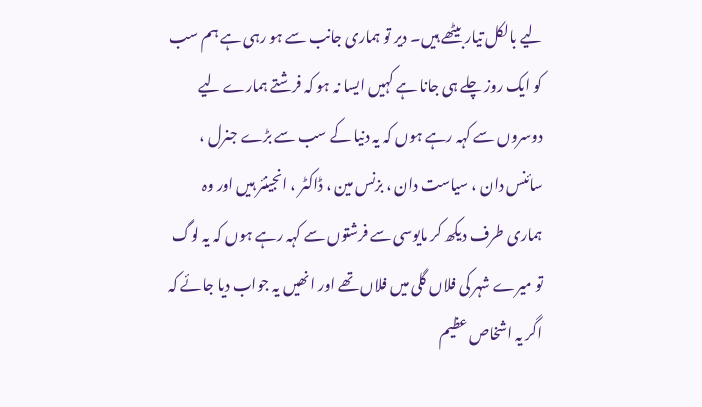لیے بالکل تیار بیٹھے ہیں۔ دیر تو ہماری جانب سے ہو رہی ہے ہم سب کو ایک روز چلے ہی جانا ہے کہیں ایسا نہ ہو کہ فرشتے ہمارے لیے دوسروں سے کہہ رہے ہوں کہ یہ دنیا کے سب سے بڑے جنرل ، سائنس دان ، سیاست دان ، بزنس مین ، ڈاکٹر ، انجینئر ہیں اور وہ ہماری طرف دیکھ کر مایوسی سے فرشتوں سے کہہ رہے ہوں کہ یہ لوگ تو میرے شہر کی فلاں گلی میں فلاں تھے اور انھیں یہ جواب دیا جائے کہ اگر یہ اشخاص عظیم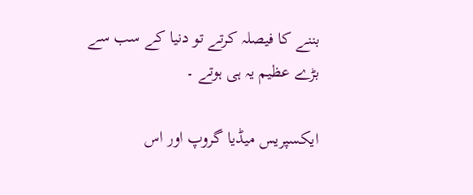بننے کا فیصلہ کرتے تو دنیا کے سب سے بڑے عظیم یہ ہی ہوتے ۔

ایکسپریس میڈیا گروپ اور اس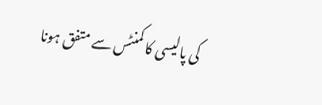کی پالیسی کا کمنٹس سے متفق ہونا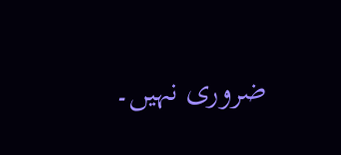ضروری نہیں۔